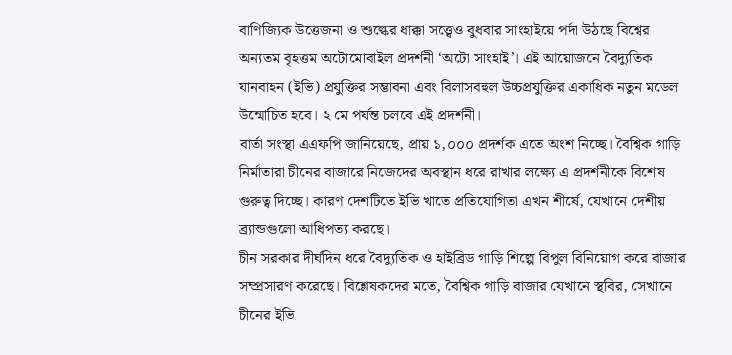বাণিজ্যিক উত্তেজনা ও শুল্কের ধাক্কা সত্ত্বেও বুধবার সাংহাইয়ে পর্দা উঠছে বিশ্বের অন্যতম বৃহত্তম অটোমোবাইল প্রদর্শনী ‘অটো সাংহাই’। এই আয়োজনে বৈদ্যুতিক যানবাহন (ইভি) প্রযুক্তির সম্ভাবনা এবং বিলাসবহুল উচ্চপ্রযুক্তির একাধিক নতুন মডেল উন্মোচিত হবে। ২ মে পর্যন্ত চলবে এই প্রদর্শনী।
বার্তা সংস্থা এএফপি জানিয়েছে, প্রায় ১,০০০ প্রদর্শক এতে অংশ নিচ্ছে। বৈশ্বিক গাড়ি নির্মাতারা চীনের বাজারে নিজেদের অবস্থান ধরে রাখার লক্ষ্যে এ প্রদর্শনীকে বিশেষ গুরুত্ব দিচ্ছে। কারণ দেশটিতে ইভি খাতে প্রতিযোগিতা এখন শীর্ষে, যেখানে দেশীয় ব্র্যান্ডগুলো আধিপত্য করছে।
চীন সরকার দীর্ঘদিন ধরে বৈদ্যুতিক ও হাইব্রিড গাড়ি শিল্পে বিপুল বিনিয়োগ করে বাজার সম্প্রসারণ করেছে। বিশ্লেষকদের মতে, বৈশ্বিক গাড়ি বাজার যেখানে স্থবির, সেখানে চীনের ইভি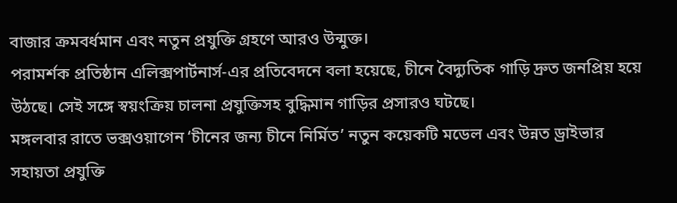বাজার ক্রমবর্ধমান এবং নতুন প্রযুক্তি গ্রহণে আরও উন্মুক্ত।
পরামর্শক প্রতিষ্ঠান এলিক্সপার্টনার্স-এর প্রতিবেদনে বলা হয়েছে, চীনে বৈদ্যুতিক গাড়ি দ্রুত জনপ্রিয় হয়ে উঠছে। সেই সঙ্গে স্বয়ংক্রিয় চালনা প্রযুক্তিসহ বুদ্ধিমান গাড়ির প্রসারও ঘটছে।
মঙ্গলবার রাতে ভক্সওয়াগেন ‘চীনের জন্য চীনে নির্মিত’ নতুন কয়েকটি মডেল এবং উন্নত ড্রাইভার সহায়তা প্রযুক্তি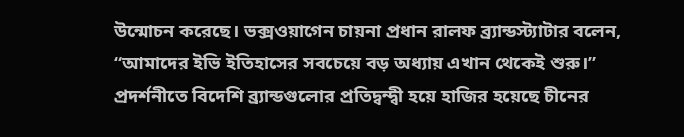উন্মোচন করেছে। ভক্সওয়াগেন চায়না প্রধান রালফ ব্র্যান্ডস্ট্যাটার বলেন, “আমাদের ইভি ইতিহাসের সবচেয়ে বড় অধ্যায় এখান থেকেই শুরু।”
প্রদর্শনীতে বিদেশি ব্র্যান্ডগুলোর প্রতিদ্বন্দ্বী হয়ে হাজির হয়েছে চীনের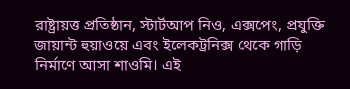রাষ্ট্রায়ত্ত প্রতিষ্ঠান, স্টার্টআপ নিও, এক্সপেং, প্রযুক্তি জায়ান্ট হুয়াওয়ে এবং ইলেকট্রনিক্স থেকে গাড়ি নির্মাণে আসা শাওমি। এই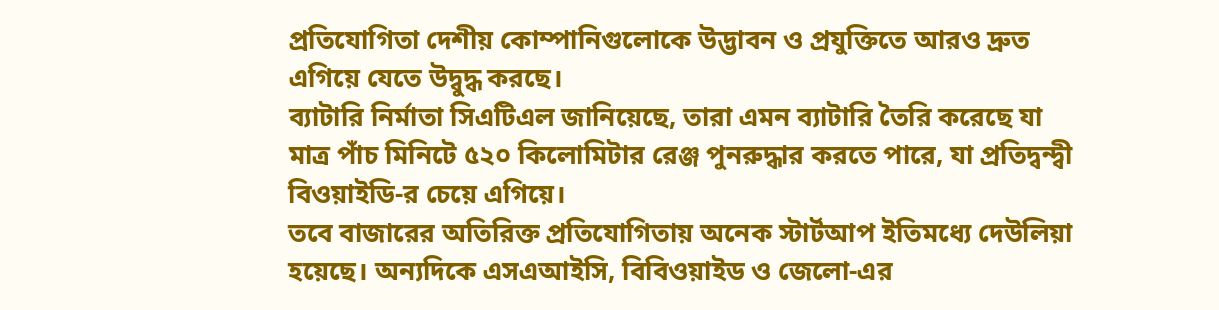প্রতিযোগিতা দেশীয় কোম্পানিগুলোকে উদ্ভাবন ও প্রযুক্তিতে আরও দ্রুত এগিয়ে যেতে উদ্বুদ্ধ করছে।
ব্যাটারি নির্মাতা সিএটিএল জানিয়েছে, তারা এমন ব্যাটারি তৈরি করেছে যা মাত্র পাঁচ মিনিটে ৫২০ কিলোমিটার রেঞ্জ পুনরুদ্ধার করতে পারে, যা প্রতিদ্বন্দ্বী বিওয়াইডি-র চেয়ে এগিয়ে।
তবে বাজারের অতিরিক্ত প্রতিযোগিতায় অনেক স্টার্টআপ ইতিমধ্যে দেউলিয়া হয়েছে। অন্যদিকে এসএআইসি, বিবিওয়াইড ও জেলো-এর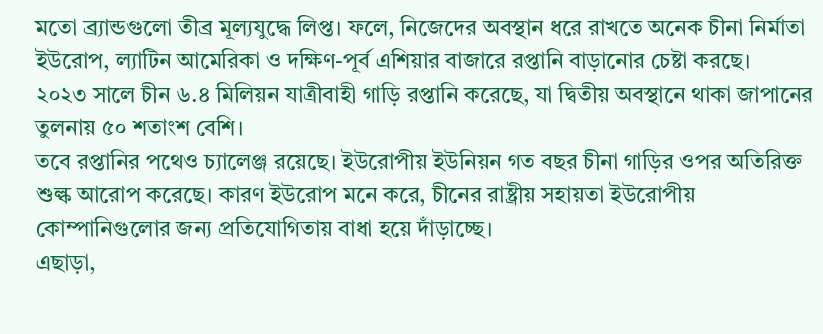মতো ব্র্যান্ডগুলো তীব্র মূল্যযুদ্ধে লিপ্ত। ফলে, নিজেদের অবস্থান ধরে রাখতে অনেক চীনা নির্মাতা ইউরোপ, ল্যাটিন আমেরিকা ও দক্ষিণ-পূর্ব এশিয়ার বাজারে রপ্তানি বাড়ানোর চেষ্টা করছে।
২০২৩ সালে চীন ৬.৪ মিলিয়ন যাত্রীবাহী গাড়ি রপ্তানি করেছে, যা দ্বিতীয় অবস্থানে থাকা জাপানের তুলনায় ৫০ শতাংশ বেশি।
তবে রপ্তানির পথেও চ্যালেঞ্জ রয়েছে। ইউরোপীয় ইউনিয়ন গত বছর চীনা গাড়ির ওপর অতিরিক্ত শুল্ক আরোপ করেছে। কারণ ইউরোপ মনে করে, চীনের রাষ্ট্রীয় সহায়তা ইউরোপীয় কোম্পানিগুলোর জন্য প্রতিযোগিতায় বাধা হয়ে দাঁড়াচ্ছে।
এছাড়া,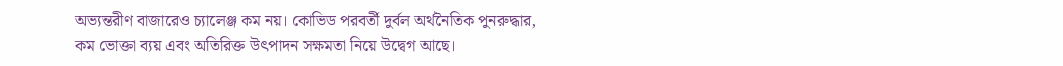অভ্যন্তরীণ বাজারেও চ্যালেঞ্জ কম নয়। কোভিড পরবর্তী দুর্বল অর্থনৈতিক পুনরুদ্ধার, কম ভোক্তা ব্যয় এবং অতিরিক্ত উৎপাদন সক্ষমতা নিয়ে উদ্বেগ আছে।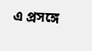এ প্রসঙ্গে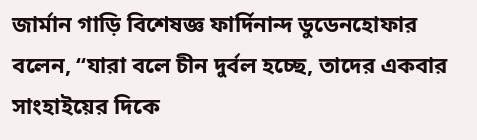জার্মান গাড়ি বিশেষজ্ঞ ফার্দিনান্দ ডুডেনহোফার বলেন, “যারা বলে চীন দুর্বল হচ্ছে, তাদের একবার সাংহাইয়ের দিকে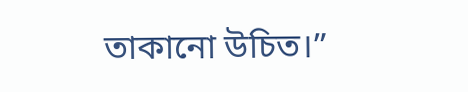তাকানো উচিত।”